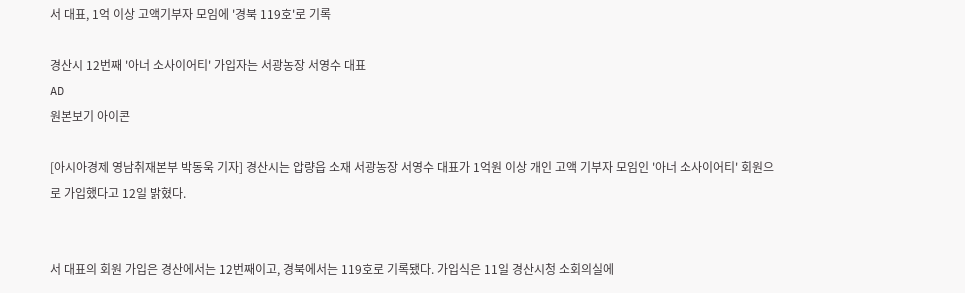서 대표, 1억 이상 고액기부자 모임에 '경북 119호'로 기록

경산시 12번째 '아너 소사이어티' 가입자는 서광농장 서영수 대표
AD
원본보기 아이콘

[아시아경제 영남취재본부 박동욱 기자] 경산시는 압량읍 소재 서광농장 서영수 대표가 1억원 이상 개인 고액 기부자 모임인 '아너 소사이어티' 회원으로 가입했다고 12일 밝혔다.


서 대표의 회원 가입은 경산에서는 12번째이고, 경북에서는 119호로 기록됐다. 가입식은 11일 경산시청 소회의실에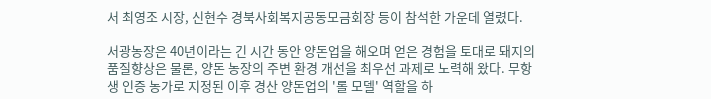서 최영조 시장, 신현수 경북사회복지공동모금회장 등이 참석한 가운데 열렸다.

서광농장은 40년이라는 긴 시간 동안 양돈업을 해오며 얻은 경험을 토대로 돼지의 품질향상은 물론, 양돈 농장의 주변 환경 개선을 최우선 과제로 노력해 왔다. 무항생 인증 농가로 지정된 이후 경산 양돈업의 '롤 모델' 역할을 하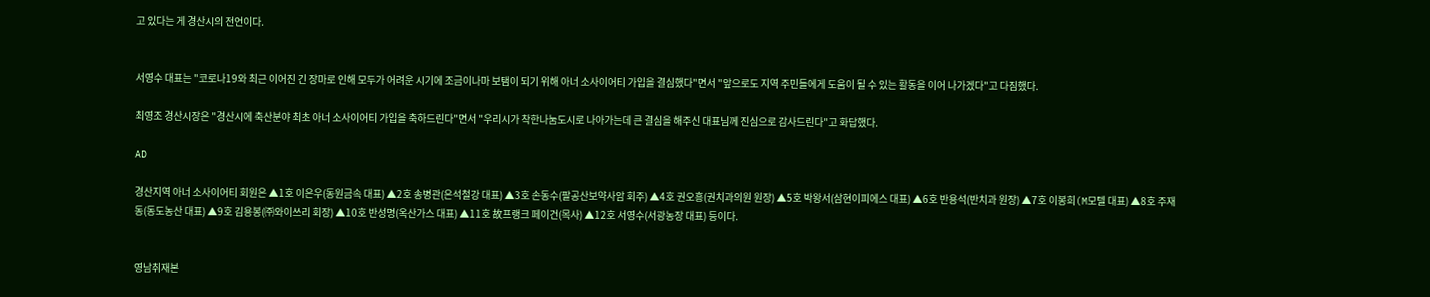고 있다는 게 경산시의 전언이다.


서영수 대표는 "코로나19와 최근 이어진 긴 장마로 인해 모두가 어려운 시기에 조금이나마 보탬이 되기 위해 아너 소사이어티 가입을 결심했다"면서 "앞으로도 지역 주민들에게 도움이 될 수 있는 활동을 이어 나가겠다"고 다짐했다.

최영조 경산시장은 "경산시에 축산분야 최초 아너 소사이어티 가입을 축하드린다"면서 "우리시가 착한나눔도시로 나아가는데 큰 결심을 해주신 대표님께 진심으로 감사드린다"고 화답했다.

AD

경산지역 아너 소사이어티 회원은 ▲1호 이은우(동원금속 대표) ▲2호 송병관(은석철강 대표) ▲3호 손동수(팔공산보약사암 회주) ▲4호 권오흥(권치과의원 원장) ▲5호 박왕서(삼현이피에스 대표) ▲6호 반용석(반치과 원장) ▲7호 이봉희(M모텔 대표) ▲8호 주재동(동도농산 대표) ▲9호 김용봉(㈜와이쓰리 회장) ▲10호 반성명(옥산가스 대표) ▲11호 故프랭크 페이건(목사) ▲12호 서영수(서광농장 대표) 등이다.


영남취재본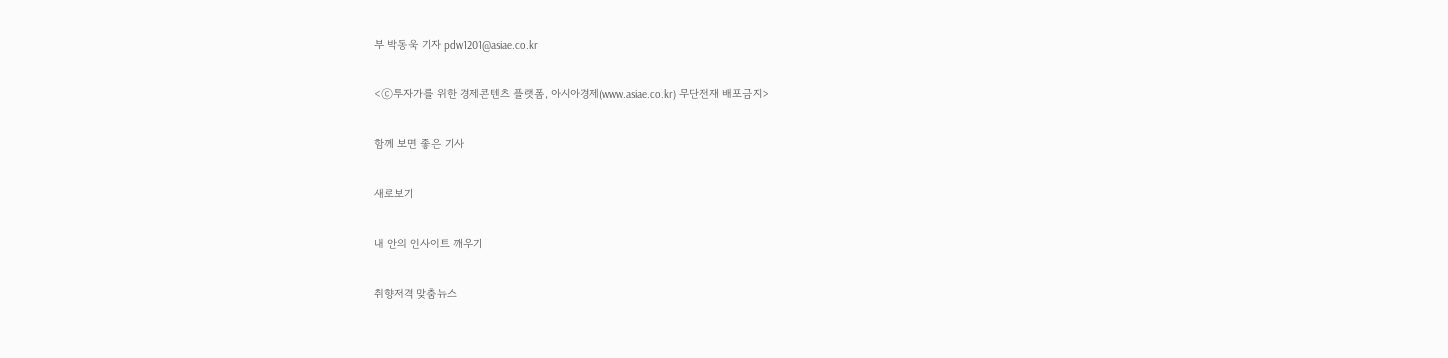부 박동욱 기자 pdw1201@asiae.co.kr

<ⓒ투자가를 위한 경제콘텐츠 플랫폼, 아시아경제(www.asiae.co.kr) 무단전재 배포금지>

함께 보면 좋은 기사

새로보기

내 안의 인사이트 깨우기

취향저격 맞춤뉴스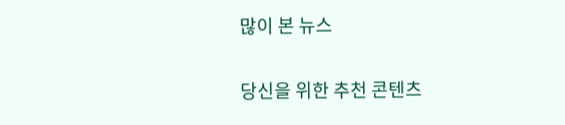많이 본 뉴스

당신을 위한 추천 콘텐츠